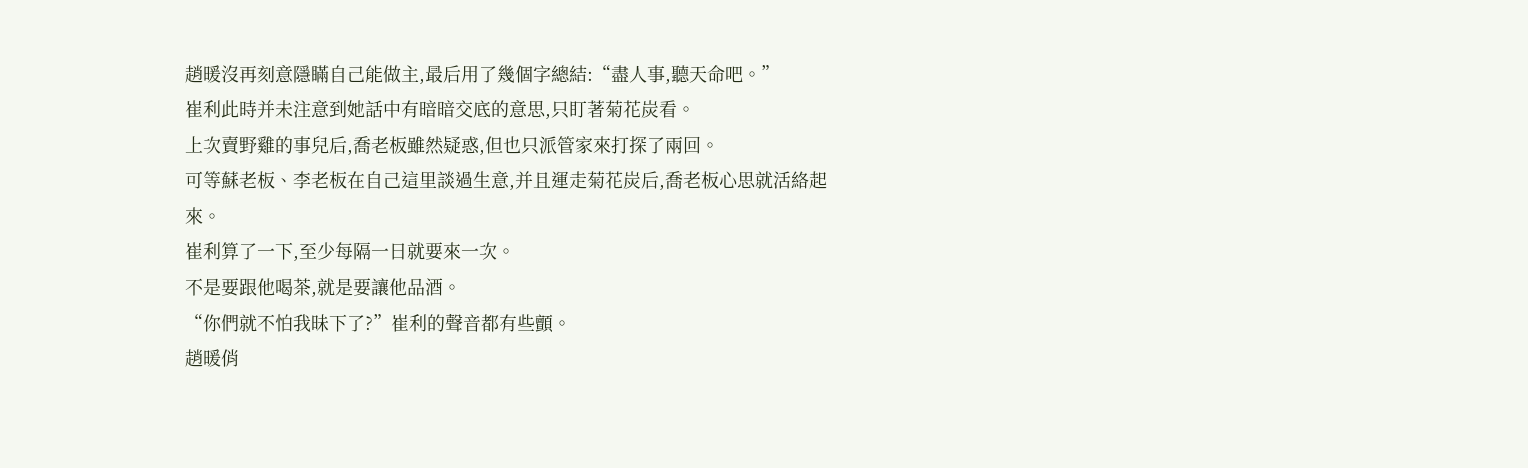趙暖沒再刻意隱瞞自己能做主,最后用了幾個字總結:“盡人事,聽天命吧。”
崔利此時并未注意到她話中有暗暗交底的意思,只盯著菊花炭看。
上次賣野雞的事兒后,喬老板雖然疑惑,但也只派管家來打探了兩回。
可等蘇老板、李老板在自己這里談過生意,并且運走菊花炭后,喬老板心思就活絡起來。
崔利算了一下,至少每隔一日就要來一次。
不是要跟他喝茶,就是要讓他品酒。
“你們就不怕我昧下了?”崔利的聲音都有些顫。
趙暖俏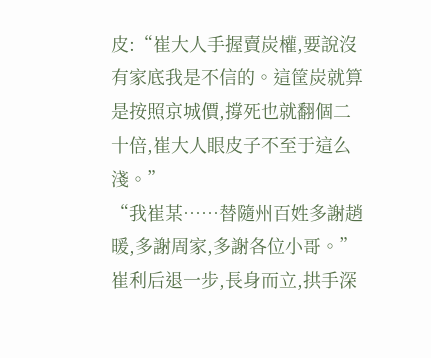皮:“崔大人手握賣炭權,要說沒有家底我是不信的。這筐炭就算是按照京城價,撐死也就翻個二十倍,崔大人眼皮子不至于這么淺。”
“我崔某……替隨州百姓多謝趙暖,多謝周家,多謝各位小哥。”
崔利后退一步,長身而立,拱手深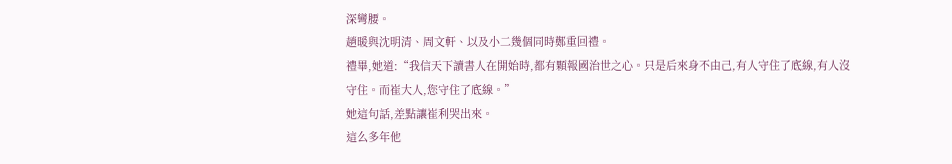深彎腰。
趙暖與沈明清、周文軒、以及小二幾個同時鄭重回禮。
禮畢,她道:“我信天下讀書人在開始時,都有顆報國治世之心。只是后來身不由己,有人守住了底線,有人沒守住。而崔大人,您守住了底線。”
她這句話,差點讓崔利哭出來。
這么多年他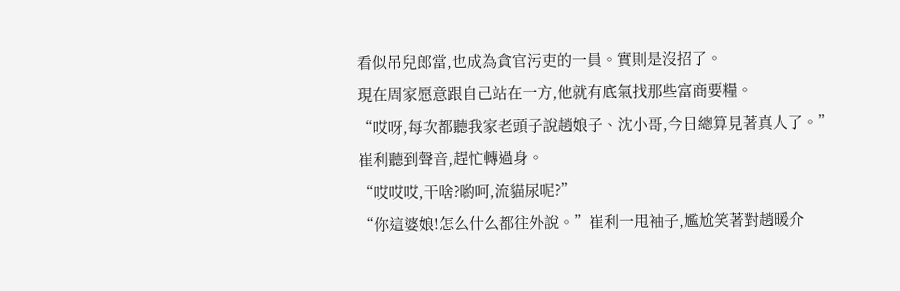看似吊兒郎當,也成為貪官污吏的一員。實則是沒招了。
現在周家愿意跟自己站在一方,他就有底氣找那些富商要糧。
“哎呀,每次都聽我家老頭子說趙娘子、沈小哥,今日總算見著真人了。”
崔利聽到聲音,趕忙轉過身。
“哎哎哎,干啥?喲呵,流貓尿呢?”
“你這婆娘!怎么什么都往外說。”崔利一甩袖子,尷尬笑著對趙暖介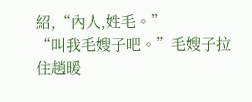紹,“內人,姓毛。”
“叫我毛嫂子吧。”毛嫂子拉住趙暖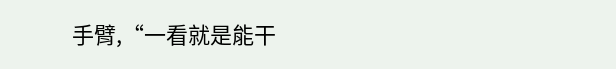手臂,“一看就是能干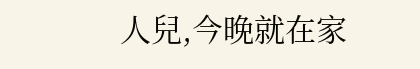人兒,今晚就在家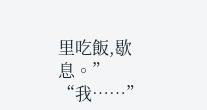里吃飯,歇息。”
“我……”